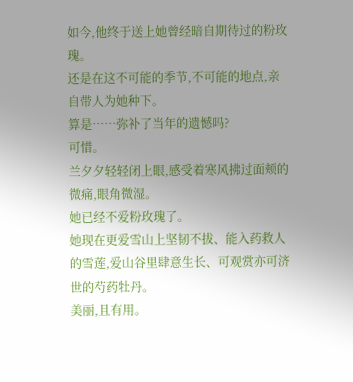如今,他终于送上她曾经暗自期待过的粉玫瑰。
还是在这不可能的季节,不可能的地点,亲自带人为她种下。
算是……弥补了当年的遗憾吗?
可惜。
兰夕夕轻轻闭上眼,感受着寒风拂过面颊的微痛,眼角微湿。
她已经不爱粉玫瑰了。
她现在更爱雪山上坚韧不拔、能入药救人的雪莲,爱山谷里肆意生长、可观赏亦可济世的芍药牡丹。
美丽,且有用。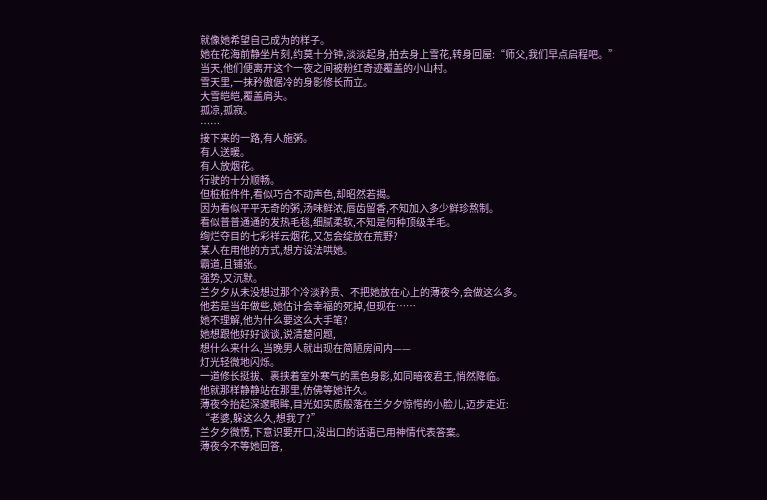就像她希望自己成为的样子。
她在花海前静坐片刻,约莫十分钟,淡淡起身,拍去身上雪花,转身回屋:“师父,我们早点启程吧。”
当天,他们便离开这个一夜之间被粉红奇迹覆盖的小山村。
雪天里,一抹矜傲倨冷的身影修长而立。
大雪皑皑,覆盖肩头。
孤凉,孤寂。
……
接下来的一路,有人施粥。
有人送暖。
有人放烟花。
行驶的十分顺畅。
但桩桩件件,看似巧合不动声色,却昭然若揭。
因为看似平平无奇的粥,汤味鲜浓,唇齿留香,不知加入多少鲜珍熬制。
看似普普通通的发热毛毯,细腻柔软,不知是何种顶级羊毛。
绚烂夺目的七彩祥云烟花,又怎会绽放在荒野?
某人在用他的方式,想方设法哄她。
霸道,且铺张。
强势,又沉默。
兰夕夕从未没想过那个冷淡矜贵、不把她放在心上的薄夜今,会做这么多。
他若是当年做些,她估计会幸福的死掉,但现在……
她不理解,他为什么要这么大手笔?
她想跟他好好谈谈,说清楚问题,
想什么来什么,当晚男人就出现在简陋房间内——
灯光轻微地闪烁。
一道修长挺拔、裹挟着室外寒气的黑色身影,如同暗夜君王,悄然降临。
他就那样静静站在那里,仿佛等她许久。
薄夜今抬起深邃眼眸,目光如实质般落在兰夕夕惊愕的小脸儿,迈步走近:
“老婆,躲这么久,想我了?”
兰夕夕微愣,下意识要开口,没出口的话语已用神情代表答案。
薄夜今不等她回答,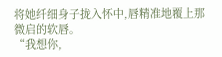将她纤细身子拢入怀中,唇精准地覆上那微启的软唇。
“我想你,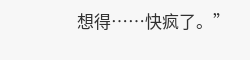想得……快疯了。”